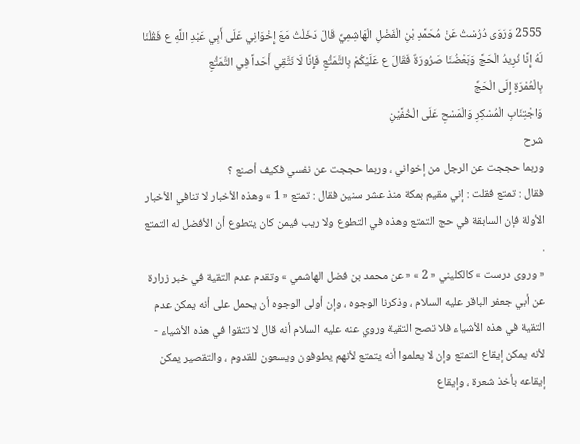2555 وَرَوَى دُرُسْتُ عَنْ مُحَمَّدِ بْنِ الْفَضْلِ الْهَاشِمِيِّ قَالَ دَخَلْتُ مَعَ إِخْوَانِي عَلَى أَبِي عَبْدِ اللَّهِ ع فَقُلْنَا لَهُ إِنَّا نُرِيدُ الْحَجَّ وَبَعْضُنَا صَرُورَةٌ فَقَالَ ع عَلَيْكُمْ بِالتَّمَتُّعِ فَإِنَّا لَا نَتَّقِي أَحَداً فِي التَّمَتُّعِ
بِالْعُمْرَةِ إِلَى الْحَجِّ
وَاجْتِنَابِ الْمُسْكِرِ وَالْمَسْحِ عَلَى الْخُفَّيْنِ
شرح
وربما حججت عن الرجل من إخواني ، وربما حججت عن نفسي فكيف أصنع ؟
فقال : تمتع فقلت : إني مقيم بمكة منذ عشر سنين فقال : تمتع « 1 » وهذه الأخبار لا تنافي الأخبار الأولة فإن السابقة في حج التمتع وهذه في التطوع ولا ريب فيمن كان يتطوع أن الأفضل له التمتع .
« وروى درست » كالكليني « 2 » « عن محمد بن فضل الهاشمي » وتقدم عدم التقية في خبر زرارة عن أبي جعفر الباقر عليه السلام ، وذكرنا الوجوه ، وإن أولى الوجوه أن يحمل على أنه يمكن عدم التقية في هذه الأشياء فلا تصح التقية وروي عنه عليه السلام أنه قال لا تتقوا في هذه الأشياء - لأنه يمكن إيقاع التمتع وإن لا يعلموا أنه يتمتع لأنهم يطوفون ويسعون للقدوم ، والتقصير يمكن إيقاعه بأخذ شعرة ، وإيقاع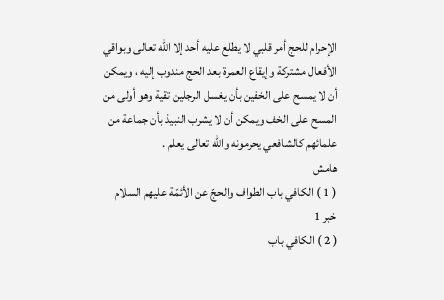الإحرام للحج أمر قلبي لا يطلع عليه أحد إلا الله تعالى وبواقي الأفعال مشتركة وإيقاع العمرة بعد الحج مندوب إليه ، ويمكن أن لا يمسح على الخفين بأن يغسل الرجلين تقية وهو أولى من المسح على الخف ويمكن أن لا يشرب النبيذ بأن جماعة من علمائهم كالشافعي يحرمونه والله تعالى يعلم .
هامش
( 1 ) الكافي باب الطواف والحجّ عن الأئمّة عليهم السلام خبر 1
( 2 ) الكافي باب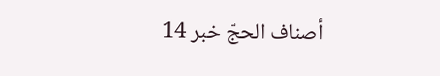أصناف الحجّ خبر 14